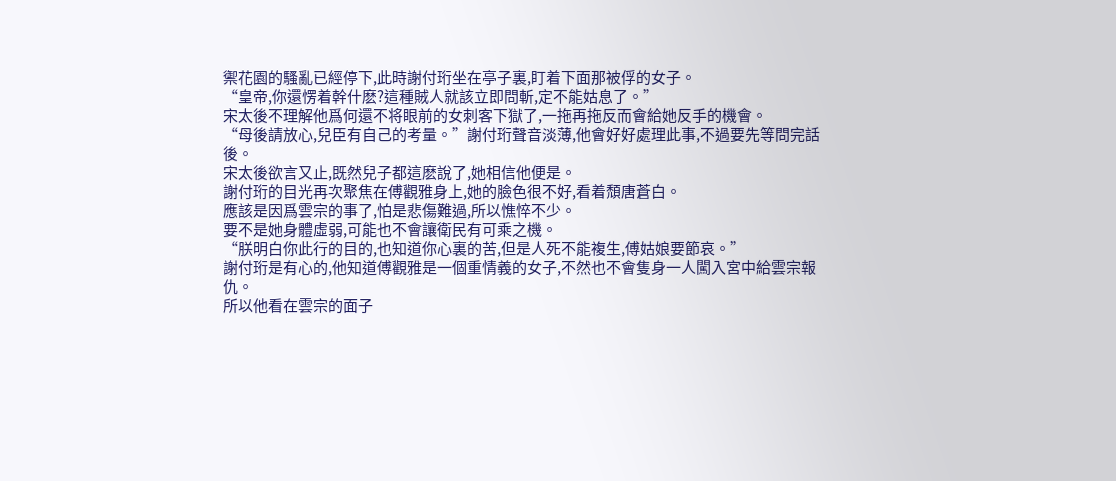禦花園的騷亂已經停下,此時謝付珩坐在亭子裏,盯着下面那被俘的女子。
“皇帝,你還愣着幹什麽?這種賊人就該立即問斬,定不能姑息了。”
宋太後不理解他爲何還不将眼前的女刺客下獄了,一拖再拖反而會給她反手的機會。
“母後請放心,兒臣有自己的考量。”謝付珩聲音淡薄,他會好好處理此事,不過要先等問完話後。
宋太後欲言又止,既然兒子都這麽說了,她相信他便是。
謝付珩的目光再次聚焦在傅觀雅身上,她的臉色很不好,看着頹唐蒼白。
應該是因爲雲宗的事了,怕是悲傷難過,所以憔悴不少。
要不是她身體虛弱,可能也不會讓衛民有可乘之機。
“朕明白你此行的目的,也知道你心裏的苦,但是人死不能複生,傅姑娘要節哀。”
謝付珩是有心的,他知道傅觀雅是一個重情義的女子,不然也不會隻身一人闖入宮中給雲宗報仇。
所以他看在雲宗的面子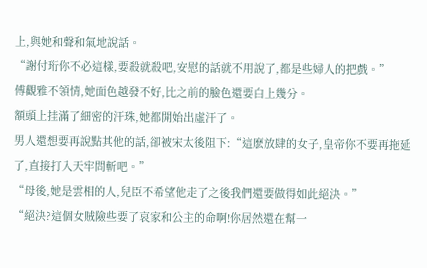上,與她和聲和氣地說話。
“謝付珩你不必這樣,要殺就殺吧,安慰的話就不用說了,都是些婦人的把戲。”
傅觀雅不領情,她面色越發不好,比之前的臉色還要白上幾分。
額頭上挂滿了細密的汗珠,她都開始出虛汗了。
男人還想要再說點其他的話,卻被宋太後阻下:“這麽放肆的女子,皇帝你不要再拖延了,直接打入天牢問斬吧。”
“母後,她是雲相的人,兒臣不希望他走了之後我們還要做得如此絕決。”
“絕決?這個女賊險些要了哀家和公主的命啊!你居然還在幫一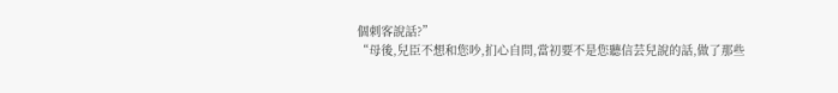個刺客說話?”
“母後,兒臣不想和您吵,扪心自問,當初要不是您聽信芸兒說的話,做了那些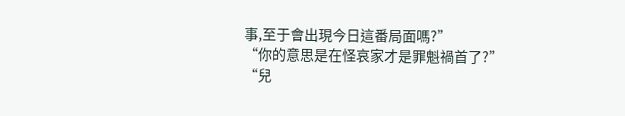事,至于會出現今日這番局面嗎?”
“你的意思是在怪哀家才是罪魁禍首了?”
“兒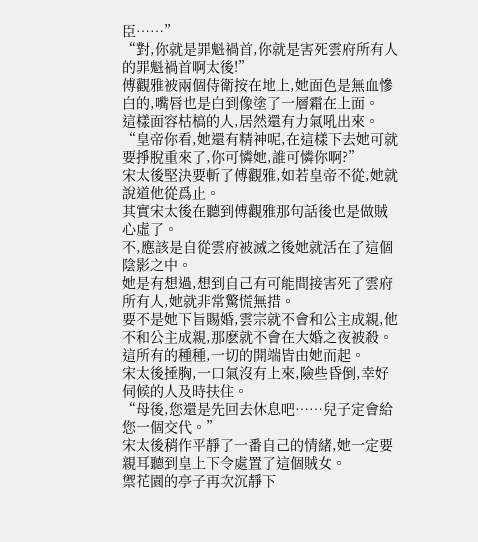臣……”
“對,你就是罪魁禍首,你就是害死雲府所有人的罪魁禍首啊太後!”
傅觀雅被兩個侍衛按在地上,她面色是無血慘白的,嘴唇也是白到像塗了一層霜在上面。
這樣面容枯槁的人,居然還有力氣吼出來。
“皇帝你看,她還有精神呢,在這樣下去她可就要掙脫重來了,你可憐她,誰可憐你啊?”
宋太後堅決要斬了傅觀雅,如若皇帝不從,她就說道他從爲止。
其實宋太後在聽到傅觀雅那句話後也是做賊心虛了。
不,應該是自從雲府被滅之後她就活在了這個陰影之中。
她是有想過,想到自己有可能間接害死了雲府所有人,她就非常驚慌無措。
要不是她下旨賜婚,雲宗就不會和公主成親,他不和公主成親,那麽就不會在大婚之夜被殺。
這所有的種種,一切的開端皆由她而起。
宋太後捶胸,一口氣沒有上來,險些昏倒,幸好伺候的人及時扶住。
“母後,您還是先回去休息吧……兒子定會給您一個交代。”
宋太後稍作平靜了一番自己的情緒,她一定要親耳聽到皇上下令處置了這個賊女。
禦花園的亭子再次沉靜下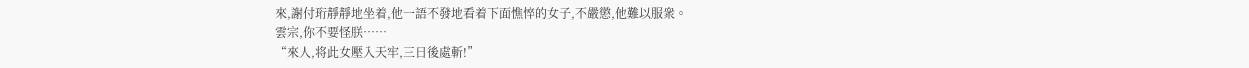來,謝付珩靜靜地坐着,他一語不發地看着下面憔悴的女子,不嚴懲,他難以服衆。
雲宗,你不要怪朕……
“來人,将此女壓入天牢,三日後處斬!”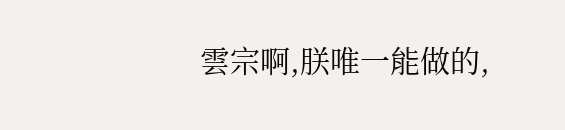雲宗啊,朕唯一能做的,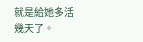就是給她多活幾天了。